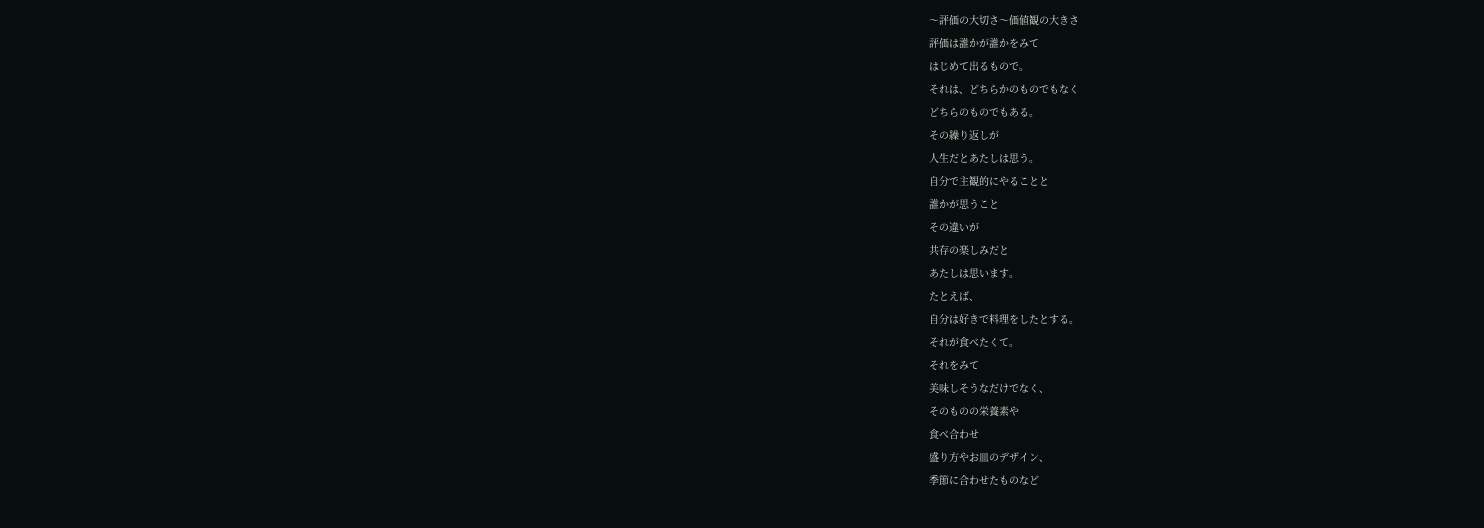〜評価の大切さ〜価値観の大きさ
評価は誰かが誰かをみて
はじめて出るもので。
それは、どちらかのものでもなく
どちらのものでもある。
その繰り返しが
人生だとあたしは思う。
自分で主観的にやることと
誰かが思うこと
その違いが
共存の楽しみだと
あたしは思います。
たとえば、
自分は好きで料理をしたとする。
それが食べたくて。
それをみて
美味しそうなだけでなく、
そのものの栄養素や
食べ合わせ
盛り方やお皿のデザイン、
季節に合わせたものなど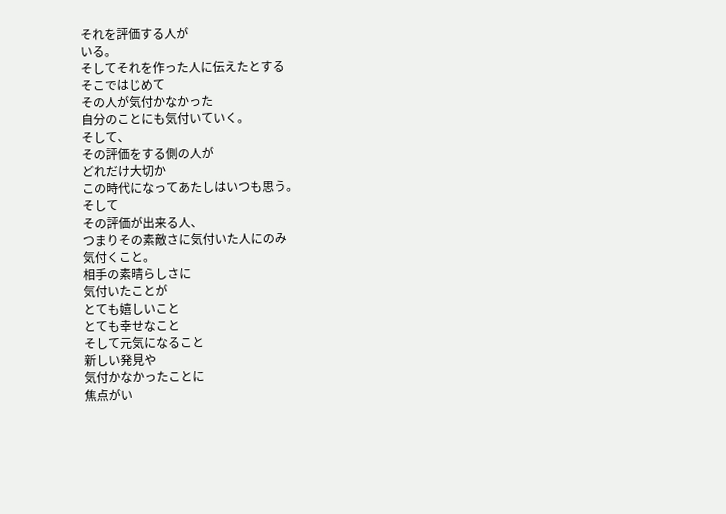それを評価する人が
いる。
そしてそれを作った人に伝えたとする
そこではじめて
その人が気付かなかった
自分のことにも気付いていく。
そして、
その評価をする側の人が
どれだけ大切か
この時代になってあたしはいつも思う。
そして
その評価が出来る人、
つまりその素敵さに気付いた人にのみ
気付くこと。
相手の素晴らしさに
気付いたことが
とても嬉しいこと
とても幸せなこと
そして元気になること
新しい発見や
気付かなかったことに
焦点がい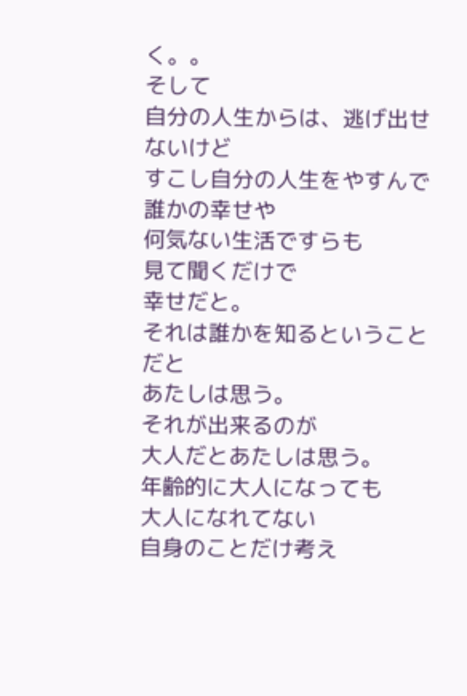く。。
そして
自分の人生からは、逃げ出せないけど
すこし自分の人生をやすんで
誰かの幸せや
何気ない生活ですらも
見て聞くだけで
幸せだと。
それは誰かを知るということだと
あたしは思う。
それが出来るのが
大人だとあたしは思う。
年齢的に大人になっても
大人になれてない
自身のことだけ考え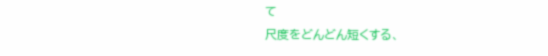て
尺度をどんどん短くする、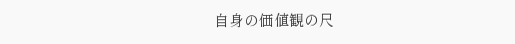自身の価値観の尺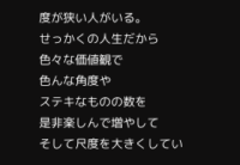度が狭い人がいる。
せっかくの人生だから
色々な価値観で
色んな角度や
ステキなものの数を
是非楽しんで増やして
そして尺度を大きくしてい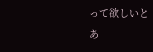って欲しいと
あ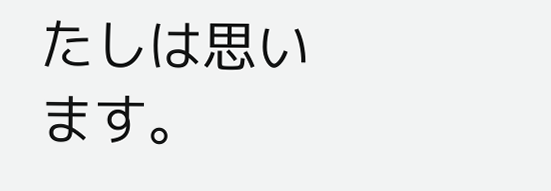たしは思います。